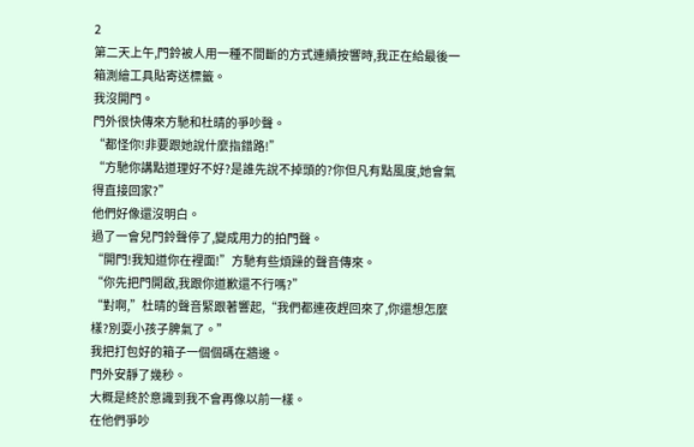2
第二天上午,門鈴被人用一種不間斷的方式連續按響時,我正在給最後一箱測繪工具貼寄送標籤。
我沒開門。
門外很快傳來方馳和杜晴的爭吵聲。
“都怪你!非要跟她說什麼指錯路!”
“方馳你講點道理好不好?是誰先說不掉頭的?你但凡有點風度,她會氣得直接回家?”
他們好像還沒明白。
過了一會兒門鈴聲停了,變成用力的拍門聲。
“開門!我知道你在裡面!”方馳有些煩躁的聲音傳來。
“你先把門開啟,我跟你道歉還不行嗎?”
“對啊,”杜晴的聲音緊跟著響起,“我們都連夜趕回來了,你還想怎麼樣?別耍小孩子脾氣了。”
我把打包好的箱子一個個碼在牆邊。
門外安靜了幾秒。
大概是終於意識到我不會再像以前一樣。
在他們爭吵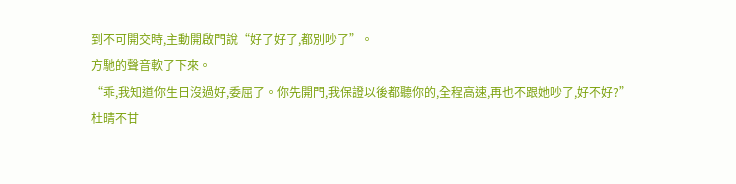到不可開交時,主動開啟門說“好了好了,都別吵了”。
方馳的聲音軟了下來。
“乖,我知道你生日沒過好,委屈了。你先開門,我保證以後都聽你的,全程高速,再也不跟她吵了,好不好?”
杜晴不甘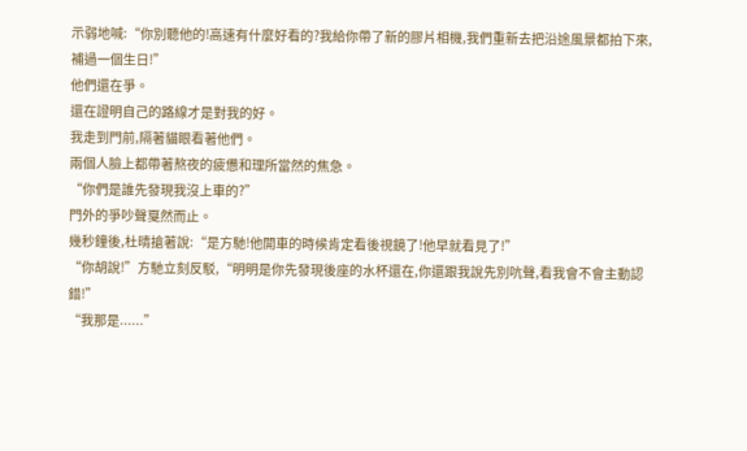示弱地喊:“你別聽他的!高速有什麼好看的?我給你帶了新的膠片相機,我們重新去把沿途風景都拍下來,補過一個生日!”
他們還在爭。
還在證明自己的路線才是對我的好。
我走到門前,隔著貓眼看著他們。
兩個人臉上都帶著熬夜的疲憊和理所當然的焦急。
“你們是誰先發現我沒上車的?”
門外的爭吵聲戛然而止。
幾秒鐘後,杜晴搶著說:“是方馳!他開車的時候肯定看後視鏡了!他早就看見了!”
“你胡說!”方馳立刻反駁,“明明是你先發現後座的水杯還在,你還跟我說先別吭聲,看我會不會主動認錯!”
“我那是......”